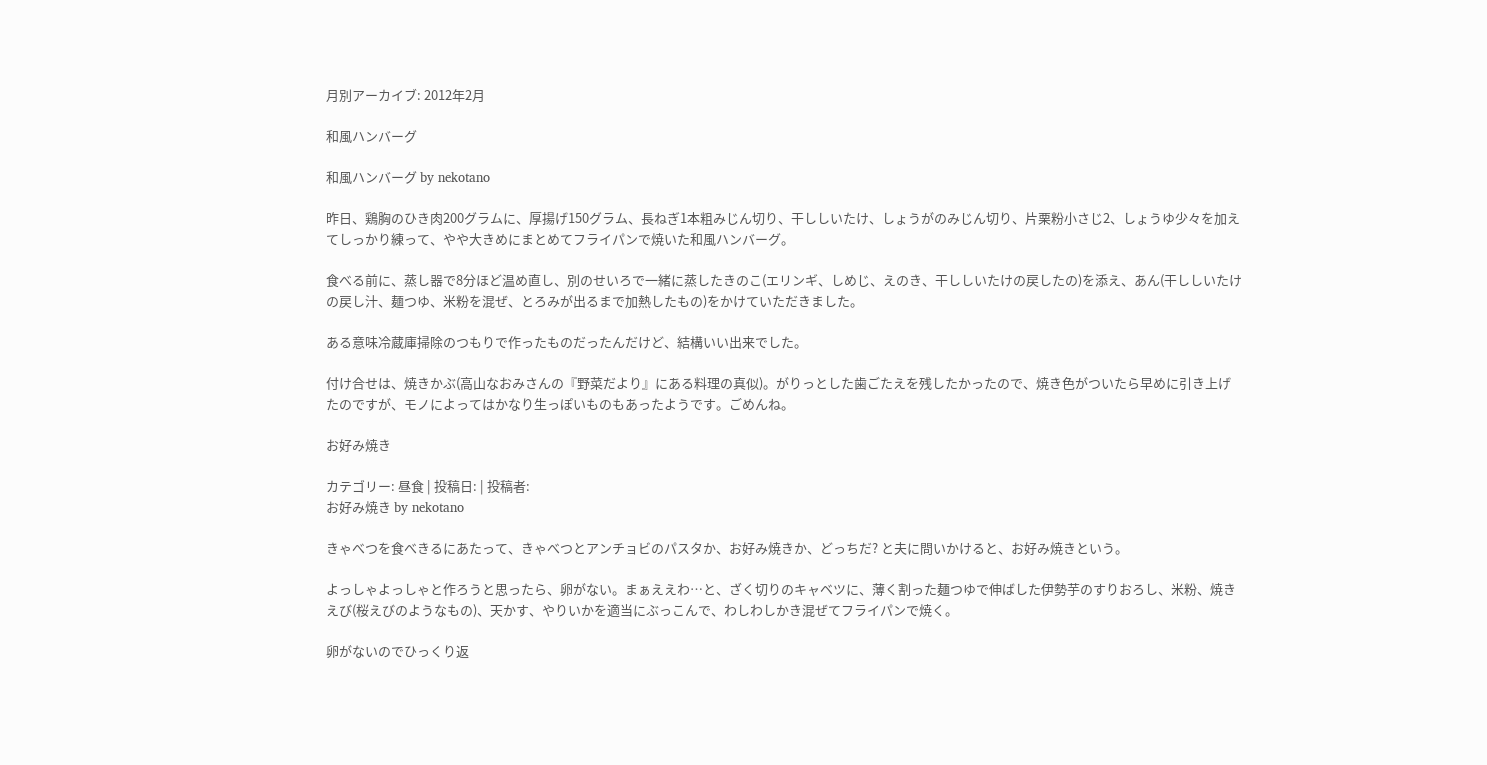月別アーカイブ: 2012年2月

和風ハンバーグ

和風ハンバーグ by nekotano

昨日、鶏胸のひき肉200グラムに、厚揚げ150グラム、長ねぎ1本粗みじん切り、干ししいたけ、しょうがのみじん切り、片栗粉小さじ2、しょうゆ少々を加えてしっかり練って、やや大きめにまとめてフライパンで焼いた和風ハンバーグ。

食べる前に、蒸し器で8分ほど温め直し、別のせいろで一緒に蒸したきのこ(エリンギ、しめじ、えのき、干ししいたけの戻したの)を添え、あん(干ししいたけの戻し汁、麺つゆ、米粉を混ぜ、とろみが出るまで加熱したもの)をかけていただきました。

ある意味冷蔵庫掃除のつもりで作ったものだったんだけど、結構いい出来でした。

付け合せは、焼きかぶ(高山なおみさんの『野菜だより』にある料理の真似)。がりっとした歯ごたえを残したかったので、焼き色がついたら早めに引き上げたのですが、モノによってはかなり生っぽいものもあったようです。ごめんね。

お好み焼き

カテゴリー: 昼食 | 投稿日: | 投稿者:
お好み焼き by nekotano

きゃべつを食べきるにあたって、きゃべつとアンチョビのパスタか、お好み焼きか、どっちだ? と夫に問いかけると、お好み焼きという。

よっしゃよっしゃと作ろうと思ったら、卵がない。まぁええわ…と、ざく切りのキャベツに、薄く割った麺つゆで伸ばした伊勢芋のすりおろし、米粉、焼きえび(桜えびのようなもの)、天かす、やりいかを適当にぶっこんで、わしわしかき混ぜてフライパンで焼く。

卵がないのでひっくり返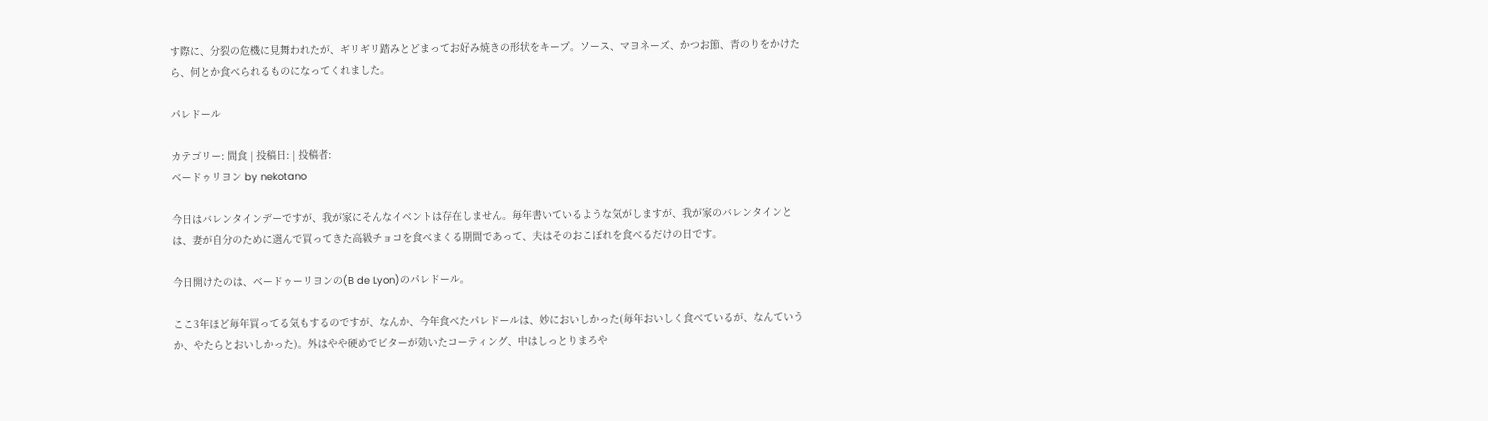す際に、分裂の危機に見舞われたが、ギリギリ踏みとどまってお好み焼きの形状をキープ。ソース、マヨネーズ、かつお節、青のりをかけたら、何とか食べられるものになってくれました。

パレドール

カテゴリー: 間食 | 投稿日: | 投稿者:
ベードゥリヨン by nekotano

今日はバレンタインデーですが、我が家にそんなイベントは存在しません。毎年書いているような気がしますが、我が家のバレンタインとは、妻が自分のために選んで買ってきた高級チョコを食べまくる期間であって、夫はそのおこぼれを食べるだけの日です。

今日開けたのは、ベードゥーリヨンの(B de Lyon)のパレドール。

ここ3年ほど毎年買ってる気もするのですが、なんか、今年食べたパレドールは、妙においしかった(毎年おいしく食べているが、なんていうか、やたらとおいしかった)。外はやや硬めでビターが効いたコーティング、中はしっとりまろや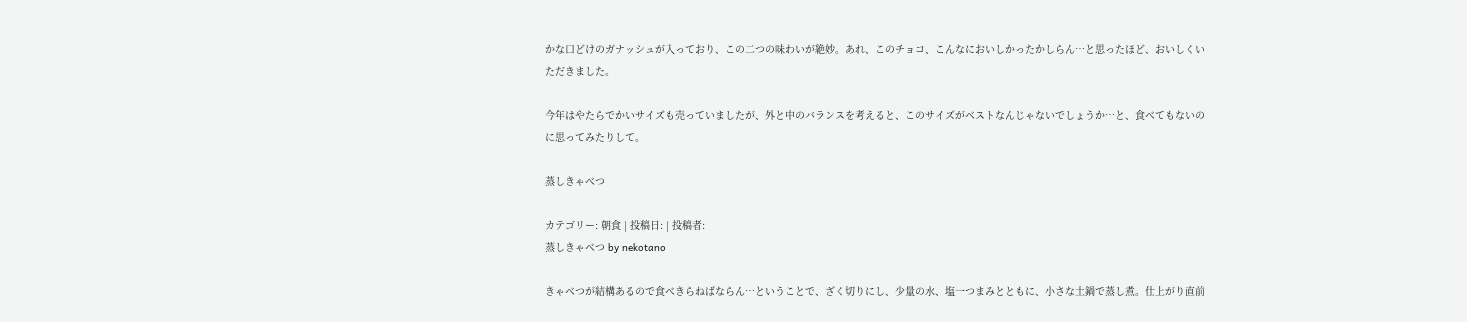かな口どけのガナッシュが入っており、この二つの味わいが絶妙。あれ、このチョコ、こんなにおいしかったかしらん…と思ったほど、おいしくいただきました。

今年はやたらでかいサイズも売っていましたが、外と中のバランスを考えると、このサイズがベストなんじゃないでしょうか…と、食べてもないのに思ってみたりして。

蒸しきゃべつ

カテゴリー: 朝食 | 投稿日: | 投稿者:
蒸しきゃべつ by nekotano

きゃべつが結構あるので食べきらねばならん…ということで、ざく切りにし、少量の水、塩一つまみとともに、小さな土鍋で蒸し煮。仕上がり直前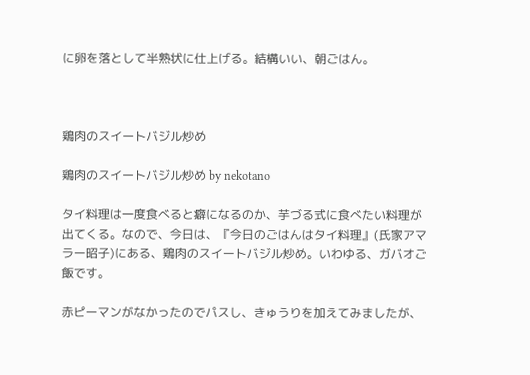に卵を落として半熟状に仕上げる。結構いい、朝ごはん。



鶏肉のスイートバジル炒め

鶏肉のスイートバジル炒め by nekotano

タイ料理は一度食べると癖になるのか、芋づる式に食べたい料理が出てくる。なので、今日は、『今日のごはんはタイ料理』(氏家アマラー昭子)にある、鶏肉のスイートバジル炒め。いわゆる、ガバオご飯です。

赤ピーマンがなかったのでパスし、きゅうりを加えてみましたが、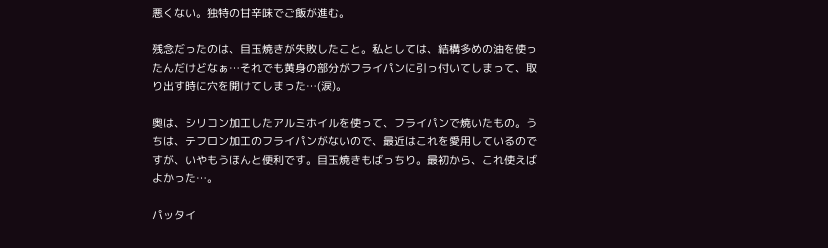悪くない。独特の甘辛味でご飯が進む。

残念だったのは、目玉焼きが失敗したこと。私としては、結構多めの油を使ったんだけどなぁ…それでも黄身の部分がフライパンに引っ付いてしまって、取り出す時に穴を開けてしまった…(涙)。

奥は、シリコン加工したアルミホイルを使って、フライパンで焼いたもの。うちは、テフロン加工のフライパンがないので、最近はこれを愛用しているのですが、いやもうほんと便利です。目玉焼きもばっちり。最初から、これ使えばよかった…。

パッタイ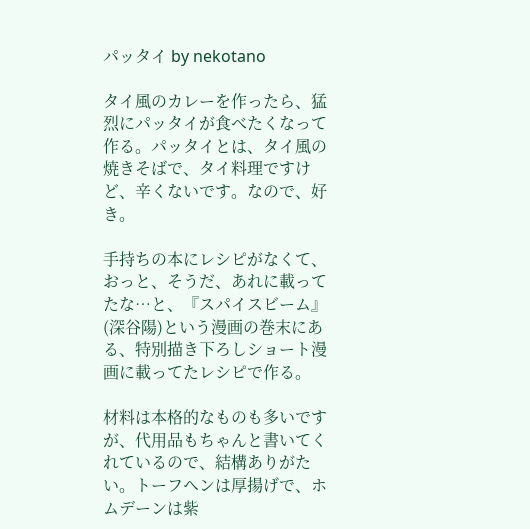パッタイ by nekotano

タイ風のカレーを作ったら、猛烈にパッタイが食べたくなって作る。パッタイとは、タイ風の焼きそばで、タイ料理ですけど、辛くないです。なので、好き。

手持ちの本にレシピがなくて、おっと、そうだ、あれに載ってたな…と、『スパイスビーム』(深谷陽)という漫画の巻末にある、特別描き下ろしショート漫画に載ってたレシピで作る。

材料は本格的なものも多いですが、代用品もちゃんと書いてくれているので、結構ありがたい。トーフヘンは厚揚げで、ホムデーンは紫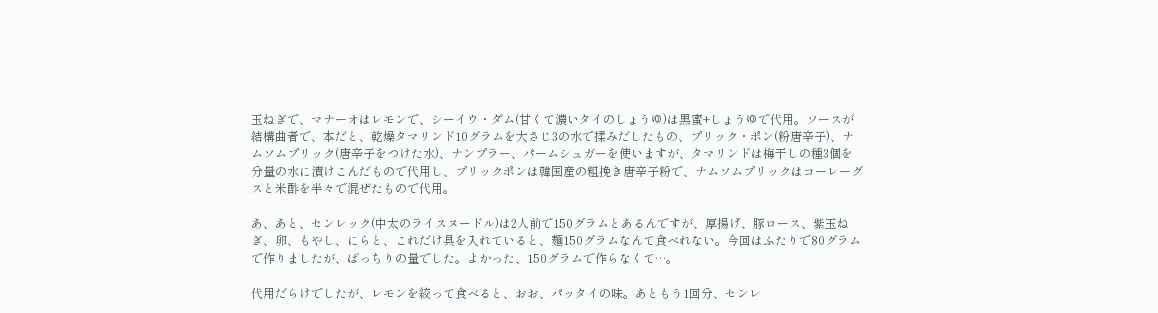玉ねぎで、マナーオはレモンで、シーイウ・ダム(甘くて濃いタイのしょうゆ)は黒蜜+しょうゆで代用。ソースが結構曲者で、本だと、乾燥タマリンド10グラムを大さじ3の水で揉みだしたもの、プリック・ポン(粉唐辛子)、ナムソムプリック(唐辛子をつけた水)、ナンプラー、パームシュガーを使いますが、タマリンドは梅干しの種3個を分量の水に漬けこんだもので代用し、プリックポンは韓国産の粗挽き唐辛子粉で、ナムソムプリックはコーレーグスと米酢を半々で混ぜたもので代用。

あ、あと、センレック(中太のライスヌードル)は2人前で150グラムとあるんですが、厚揚げ、豚ロース、紫玉ねぎ、卵、もやし、にらと、これだけ具を入れていると、麺150グラムなんて食べれない。今回はふたりで80グラムで作りましたが、ばっちりの量でした。よかった、150グラムで作らなくて…。

代用だらけでしたが、レモンを絞って食べると、おお、パッタイの味。あともう1回分、センレ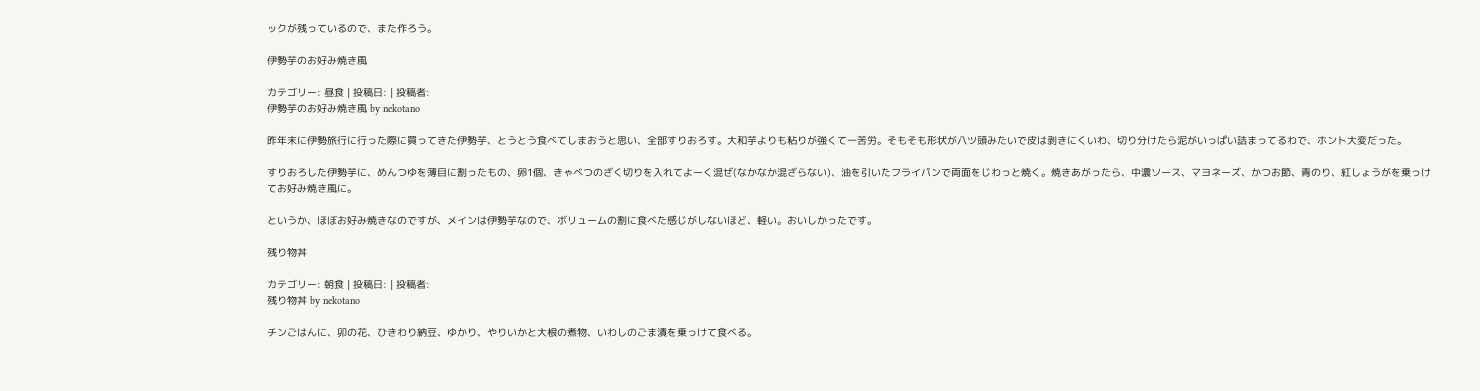ックが残っているので、また作ろう。

伊勢芋のお好み焼き風

カテゴリー: 昼食 | 投稿日: | 投稿者:
伊勢芋のお好み焼き風 by nekotano

昨年末に伊勢旅行に行った際に買ってきた伊勢芋、とうとう食べてしまおうと思い、全部すりおろす。大和芋よりも粘りが強くて一苦労。そもそも形状が八ツ頭みたいで皮は剥きにくいわ、切り分けたら泥がいっぱい詰まってるわで、ホント大変だった。

すりおろした伊勢芋に、めんつゆを薄目に割ったもの、卵1個、きゃべつのざく切りを入れてよーく混ぜ(なかなか混ざらない)、油を引いたフライパンで両面をじわっと焼く。焼きあがったら、中濃ソース、マヨネーズ、かつお節、青のり、紅しょうがを乗っけてお好み焼き風に。

というか、ほぼお好み焼きなのですが、メインは伊勢芋なので、ボリュームの割に食べた感じがしないほど、軽い。おいしかったです。

残り物丼

カテゴリー: 朝食 | 投稿日: | 投稿者:
残り物丼 by nekotano

チンごはんに、卯の花、ひきわり納豆、ゆかり、やりいかと大根の煮物、いわしのごま漬を乗っけて食べる。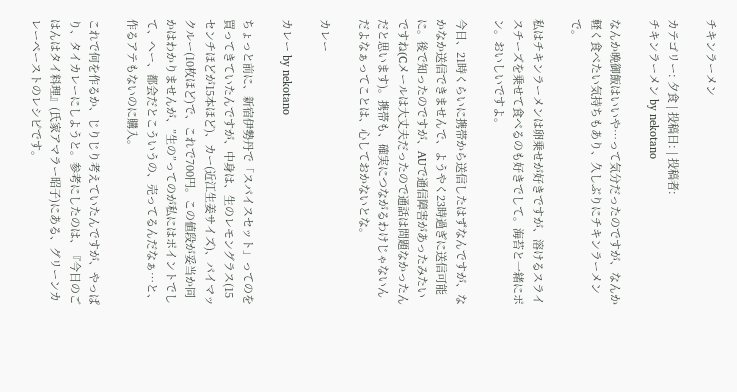チキンラーメン

カテゴリー: 夕食 | 投稿日: | 投稿者:
チキンラーメン by nekotano

なんか晩御飯はいいや…って気分だったのですが、なんか軽く食べたい気持ちもあり、久しぶりにチキンラーメンで。

私はチキンラーメンは卵乗せが好きですが、溶けるスライスチーズを乗せて食べるのも好きでして。海苔と一緒にポン。おいしいですよ。

今日、21時くらいに携帯から送信したはずなんですが、なかなか送信できませんで、ようやく23時過ぎに送信可能に。後で知ったのですが、AUで通信障害があったみたいですね(Cメールは大丈夫だったので通話は問題なかったんだと思います)。携帯も、確実につながるわけじゃないんだよなぁってことは、心しておかないとな。

カレー

カレー by nekotano

ちょっと前に、新宿伊勢丹で「スパイスセット」ってのを買ってきていたんですが、中身は、生のレモングラス(15センチほどが15本ほど)、カー(近江生姜サイズ)、パイマックルー(10枚ほど)で、これで700円。この値段が妥当か同かはわかりませんが、”生の”ってのが私にはポイントでして、へー、都会だとこういうの、売ってるんだなぁ…と、作るアテもないのに購入。

これで何を作るか、じりじり考えていたんですが、やっぱり、タイカレーにしようと。参考にしたのは、『今日のごはんはタイ料理』(氏家アマラー昭子)にある、グリーンカレーペーストのレシピです。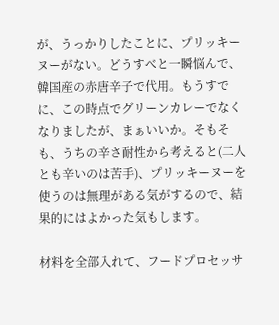が、うっかりしたことに、プリッキーヌーがない。どうすべと一瞬悩んで、韓国産の赤唐辛子で代用。もうすでに、この時点でグリーンカレーでなくなりましたが、まぁいいか。そもそも、うちの辛さ耐性から考えると(二人とも辛いのは苦手)、プリッキーヌーを使うのは無理がある気がするので、結果的にはよかった気もします。

材料を全部入れて、フードプロセッサ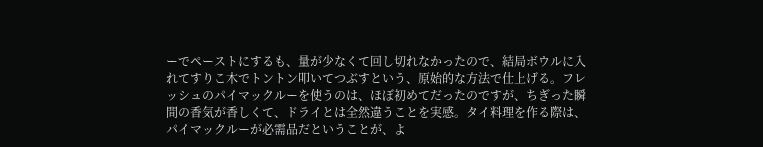ーでペーストにするも、量が少なくて回し切れなかったので、結局ボウルに入れてすりこ木でトントン叩いてつぶすという、原始的な方法で仕上げる。フレッシュのパイマックルーを使うのは、ほぼ初めてだったのですが、ちぎった瞬間の香気が香しくて、ドライとは全然違うことを実感。タイ料理を作る際は、パイマックルーが必需品だということが、よ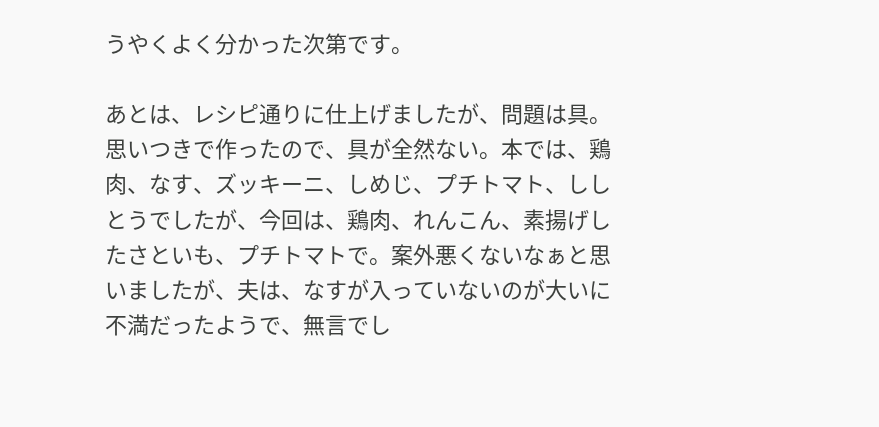うやくよく分かった次第です。

あとは、レシピ通りに仕上げましたが、問題は具。思いつきで作ったので、具が全然ない。本では、鶏肉、なす、ズッキーニ、しめじ、プチトマト、ししとうでしたが、今回は、鶏肉、れんこん、素揚げしたさといも、プチトマトで。案外悪くないなぁと思いましたが、夫は、なすが入っていないのが大いに不満だったようで、無言でし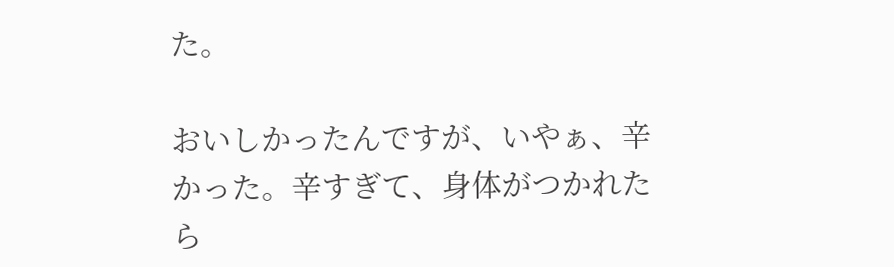た。

おいしかったんですが、いやぁ、辛かった。辛すぎて、身体がつかれたら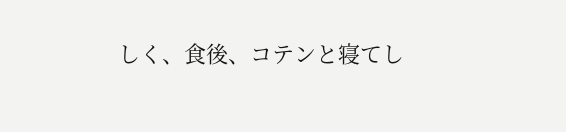しく、食後、コテンと寝てし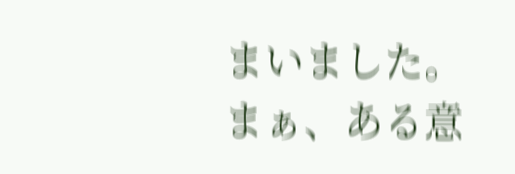まいました。まぁ、ある意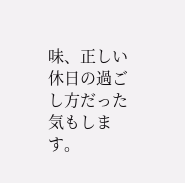味、正しい休日の過ごし方だった気もします。